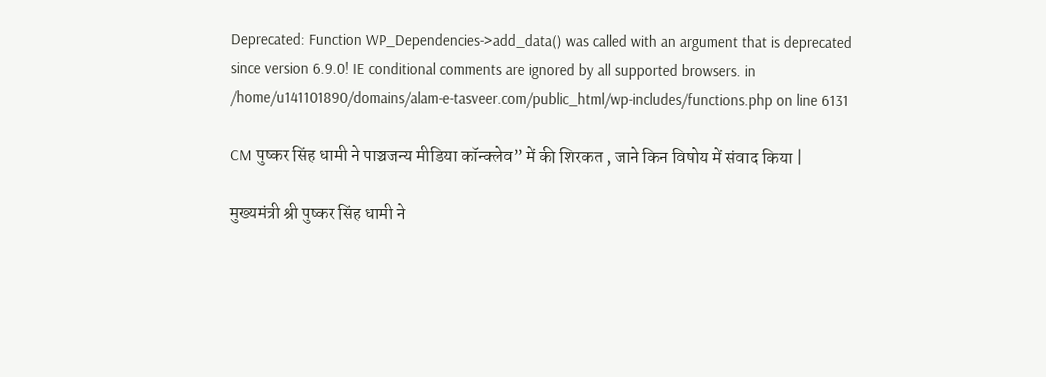Deprecated: Function WP_Dependencies->add_data() was called with an argument that is deprecated since version 6.9.0! IE conditional comments are ignored by all supported browsers. in /home/u141101890/domains/alam-e-tasveer.com/public_html/wp-includes/functions.php on line 6131

CM पुष्कर सिंह धामी ने पाञ्चजन्य मीडिया कॉन्क्लेव” में की शिरकत , जाने किन विषोय में संवाद किया |

मुख्यमंत्री श्री पुष्कर सिंह धामी ने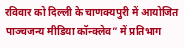रविवार को दिल्ली के चाणक्यपुरी में आयोजित पाञ्चजन्य मीडिया कॉन्क्लेव” में प्रतिभाग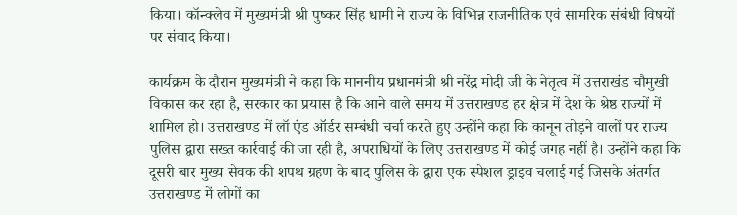किया। कॉन्क्लेव में मुख्यमंत्री श्री पुष्कर सिंह धामी ने राज्य के विभिन्न राजनीतिक एवं सामरिक संबंधी विषयों पर संवाद किया।

कार्यक्रम के दौरान मुख्यमंत्री ने कहा कि माननीय प्रधानमंत्री श्री नरेंद्र मोदी जी के नेतृत्व में उत्तराखंड चौमुखी विकास कर रहा है, सरकार का प्रयास है कि आने वाले समय में उत्तराखण्ड हर क्षेत्र में देश के श्रेष्ठ राज्यों में शामिल हो। उत्तराखण्ड में लॉ एंड ऑर्डर सम्बंधी चर्चा करते हुए उन्होंने कहा कि कानून तोड़ने वालों पर राज्य पुलिस द्वारा सख्त कार्रवाई की जा रही है, अपराधियों के लिए उत्तराखण्ड में कोई जगह नहीं है। उन्होंने कहा कि दूसरी बार मुख्य सेवक की शपथ ग्रहण के बाद पुलिस के द्वारा एक स्पेशल ड्राइव चलाई गई जिसके अंतर्गत उत्तराखण्ड में लोगों का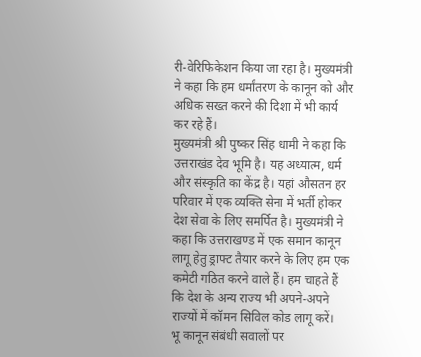री-वेरिफिकेशन किया जा रहा है। मुख्यमंत्री ने कहा कि हम धर्मांतरण के कानून को और अधिक सख्त करने की दिशा में भी कार्य कर रहे हैं।
मुख्यमंत्री श्री पुष्कर सिंह धामी ने कहा कि उत्तराखंड देव भूमि है। यह अध्यात्म, धर्म और संस्कृति का केंद्र है। यहां औसतन हर परिवार में एक व्यक्ति सेना में भर्ती होकर देश सेवा के लिए समर्पित है। मुख्यमंत्री ने कहा कि उत्तराखण्ड में एक समान कानून लागू हेतु ड्राफ्ट तैयार करने के लिए हम एक कमेटी गठित करने वाले हैं। हम चाहते हैं कि देश के अन्य राज्य भी अपने-अपने राज्यों में कॉमन सिविल कोड लागू करें।
भू कानून संबंधी सवालों पर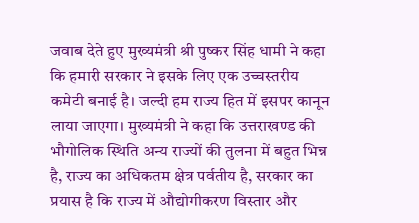जवाब देते हुए मुख्यमंत्री श्री पुष्कर सिंह धामी ने कहा कि हमारी सरकार ने इसके लिए एक उच्चस्तरीय कमेटी बनाई है। जल्दी हम राज्य हित में इसपर कानून लाया जाएगा। मुख्यमंत्री ने कहा कि उत्तराखण्ड की भौगोलिक स्थिति अन्य राज्यों की तुलना में बहुत भिन्न है, राज्य का अधिकतम क्षेत्र पर्वतीय है, सरकार का प्रयास है कि राज्य में औद्योगीकरण विस्तार और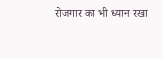रोजगार का भी ध्यान रखा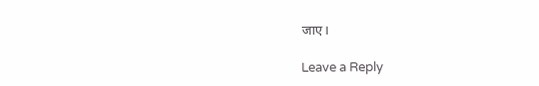जाए।

Leave a Reply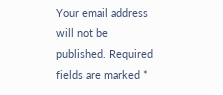Your email address will not be published. Required fields are marked *